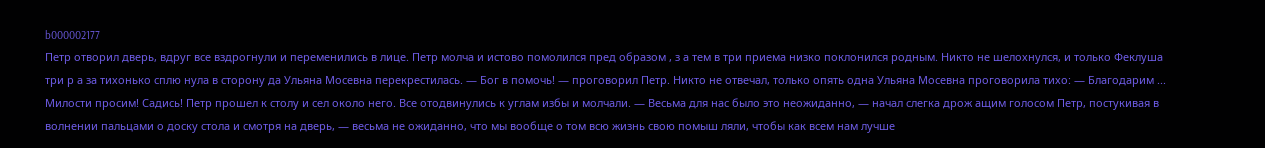b000002177
Петр отворил дверь, вдруг все вздрогнули и переменились в лице. Петр молча и истово помолился пред образом , з а тем в три приема низко поклонился родным. Никто не шелохнулся, и только Феклуша три р а за тихонько сплю нула в сторону да Ульяна Мосевна перекрестилась. — Бог в помочь! — проговорил Петр. Никто не отвечал, только опять одна Ульяна Мосевна проговорила тихо: — Благодарим ... Милости просим! Садись! Петр прошел к столу и сел около него. Все отодвинулись к углам избы и молчали. — Весьма для нас было это неожиданно, — начал слегка дрож ащим голосом Петр, постукивая в волнении пальцами о доску стола и смотря на дверь, — весьма не ожиданно, что мы вообще о том всю жизнь свою помыш ляли, чтобы как всем нам лучше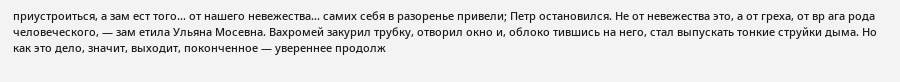приустроиться, а зам ест того... от нашего невежества... самих себя в разоренье привели; Петр остановился. Не от невежества это, а от греха, от вр ага рода человеческого, — зам етила Ульяна Мосевна. Вахромей закурил трубку, отворил окно и, облоко тившись на него, стал выпускать тонкие струйки дыма. Но как это дело, значит, выходит, поконченное — увереннее продолж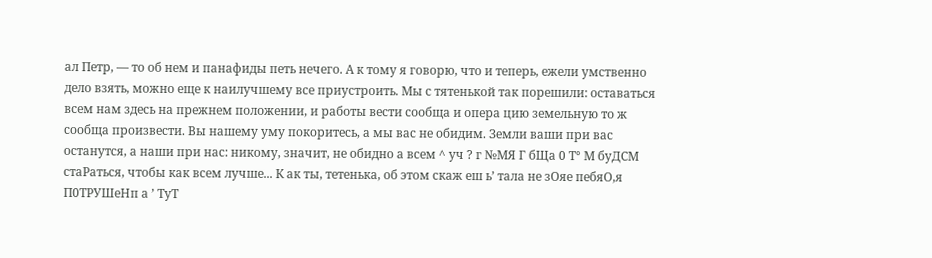ал Петр, — то об нем и панафиды петь нечего. А к тому я говорю, что и теперь, ежели умственно дело взять, можно еще к наилучшему все приустроить. Мы с тятенькой так порешили: оставаться всем нам здесь на прежнем положении, и работы вести сообща и опера цию земельную то ж сообща произвести. Вы нашему уму покоритесь, а мы вас не обидим. Земли ваши при вас останутся, а наши при нас: никому, значит, не обидно а всем ^ уч ? г №МЯ Г бЩа 0 Т° М буДСМ стаРаться, чтобы как всем лучше... К ак ты, тетенька, об этом скаж еш ь’ тала не зОяе пебяО,я П0ТРУШеНп а ’ ТуТ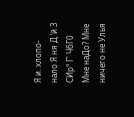Я и. хлопо- нало Я ня Д ’й 3 СИр° Г' ЧбГ0 Мне наДо? Мне ничего не Улья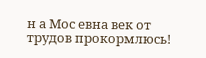н а Мос евна век от трудов прокормлюсь!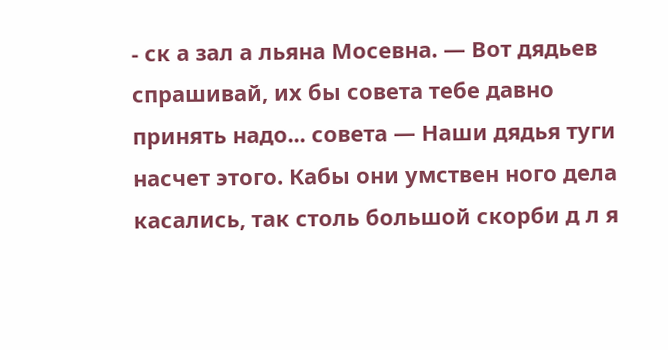- ск а зал а льяна Мосевна. — Вот дядьев спрашивай, их бы совета тебе давно принять надо... совета — Наши дядья туги насчет этого. Кабы они умствен ного дела касались, так столь большой скорби д л я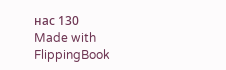нас 130
Made with FlippingBook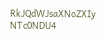RkJQdWJsaXNoZXIy NTc0NDU4